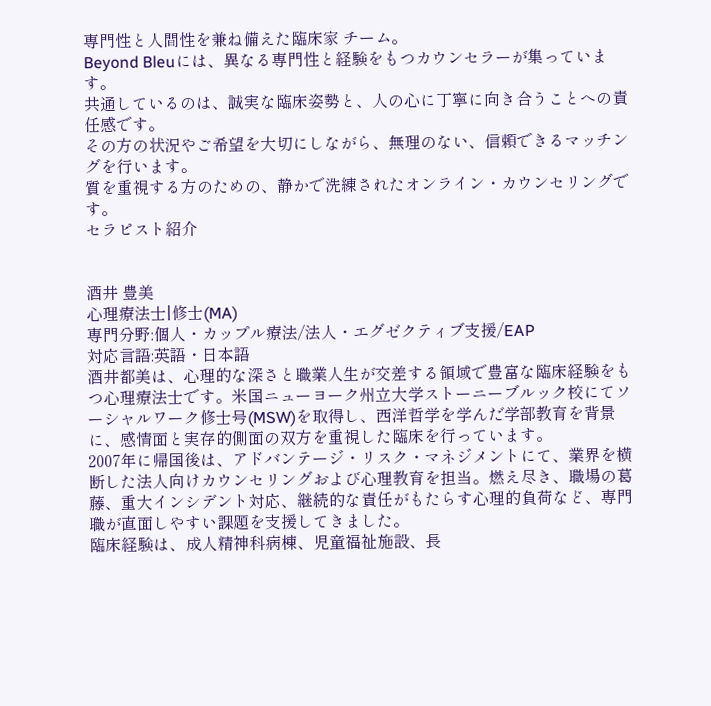専門性と人間性を兼ね備えた臨床家 チーム。
Beyond Bleuには、異なる専門性と経験をもつカウンセラーが集っています。
共通しているのは、誠実な臨床姿勢と、人の心に丁寧に向き合うことへの責任感です。
その方の状況やご希望を大切にしながら、無理のない、信頼できるマッチングを行います。
質を重視する方のための、静かで洗練されたオンライン・カウンセリングです。
セラピスト紹介


酒井 豊美
心理療法士|修士(MA)
専門分野:個人・カップル療法/法人・エグゼクティブ支援/EAP
対応言語:英語・日本語
酒井都美は、心理的な深さと職業人生が交差する領域で豊富な臨床経験をもつ心理療法士です。米国ニューヨーク州立大学ストーニーブルック校にてソーシャルワーク修士号(MSW)を取得し、西洋哲学を学んだ学部教育を背景に、感情面と実存的側面の双方を重視した臨床を行っています。
2007年に帰国後は、アドバンテージ・リスク・マネジメントにて、業界を横断した法人向けカウンセリングおよび心理教育を担当。燃え尽き、職場の葛藤、重大インシデント対応、継続的な責任がもたらす心理的負荷など、専門職が直面しやすい課題を支援してきました。
臨床経験は、成人精神科病棟、児童福祉施設、長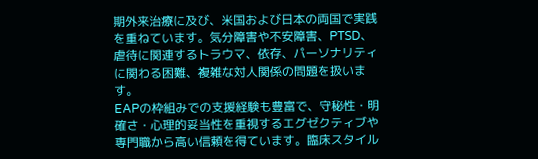期外来治療に及び、米国および日本の両国で実践を重ねています。気分障害や不安障害、PTSD、虐待に関連するトラウマ、依存、パーソナリティに関わる困難、複雑な対人関係の問題を扱います。
EAPの枠組みでの支援経験も豊富で、守秘性・明確さ・心理的妥当性を重視するエグゼクティブや専門職から高い信頼を得ています。臨床スタイル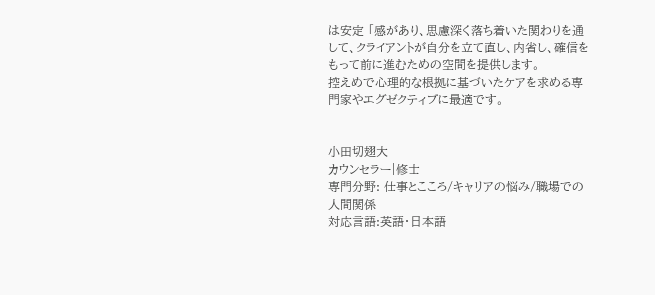は安定 「感があり、思慮深く落ち着いた関わりを通して、クライアントが自分を立て直し、内省し、確信をもって前に進むための空間を提供します。
控えめで心理的な根拠に基づいたケアを求める専門家やエグゼクティブに最適です。


小田切翅大
カウンセラー|修士
専門分野: 仕事とこころ/キャリアの悩み/職場での人間関係
対応言語:英語・日本語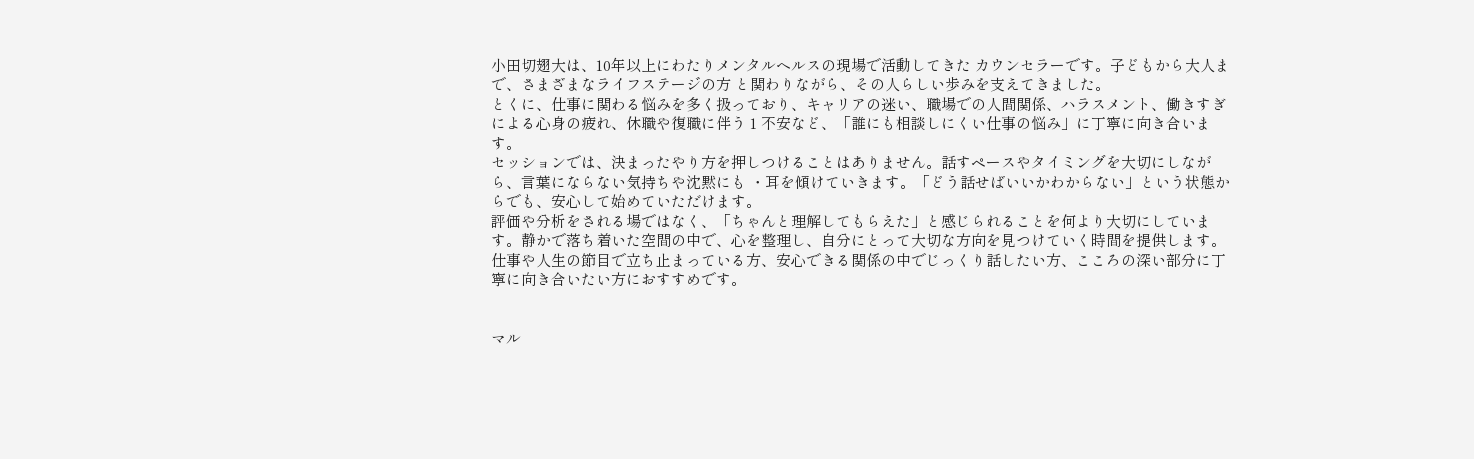小田切翅大は、10年以上にわたりメンタルヘルスの現場で活動してきた カウンセラーです。子どもから大人まで、さまざまなライフステージの方 と関わりながら、その人らしい歩みを支えてきました。
とくに、仕事に関わる悩みを多く扱っており、キャリアの迷い、職場での人間関係、ハラスメント、働きすぎによる心身の疲れ、休職や復職に伴う 1 不安など、「誰にも相談しにくい仕事の悩み」に丁寧に向き合います。
セッションでは、決まったやり方を押しつけることはありません。話すペースやタイミングを大切にしながら、言葉にならない気持ちや沈黙にも ・耳を傾けていきます。「どう話せばいいかわからない」という状態からでも、安心して始めていただけます。
評価や分析をされる場ではなく、「ちゃんと理解してもらえた」と感じられることを何より大切にしています。静かで落ち着いた空間の中で、心を整理し、自分にとって大切な方向を見つけていく時間を提供します。
仕事や人生の節目で立ち止まっている方、安心できる関係の中でじっくり話したい方、こころの深い部分に丁寧に向き合いたい方におすすめです。


マル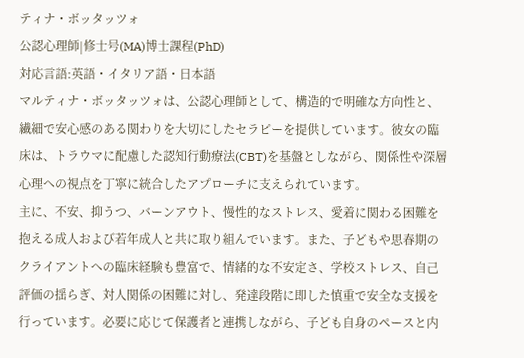ティナ・ボッタッツォ
公認心理師|修士号(MA)博士課程(PhD)
対応言語:英語・イタリア語・日本語
マルティナ・ボッタッツォは、公認心理師として、構造的で明確な方向性と、繊細で安心感のある関わりを大切にしたセラピーを提供しています。彼女の臨床は、トラウマに配慮した認知行動療法(CBT)を基盤としながら、関係性や深層心理への視点を丁寧に統合したアプローチに支えられています。
主に、不安、抑うつ、バーンアウト、慢性的なストレス、愛着に関わる困難を抱える成人および若年成人と共に取り組んでいます。また、子どもや思春期のクライアントへの臨床経験も豊富で、情緒的な不安定さ、学校ストレス、自己評価の揺らぎ、対人関係の困難に対し、発達段階に即した慎重で安全な支援を行っています。必要に応じて保護者と連携しながら、子ども自身のペースと内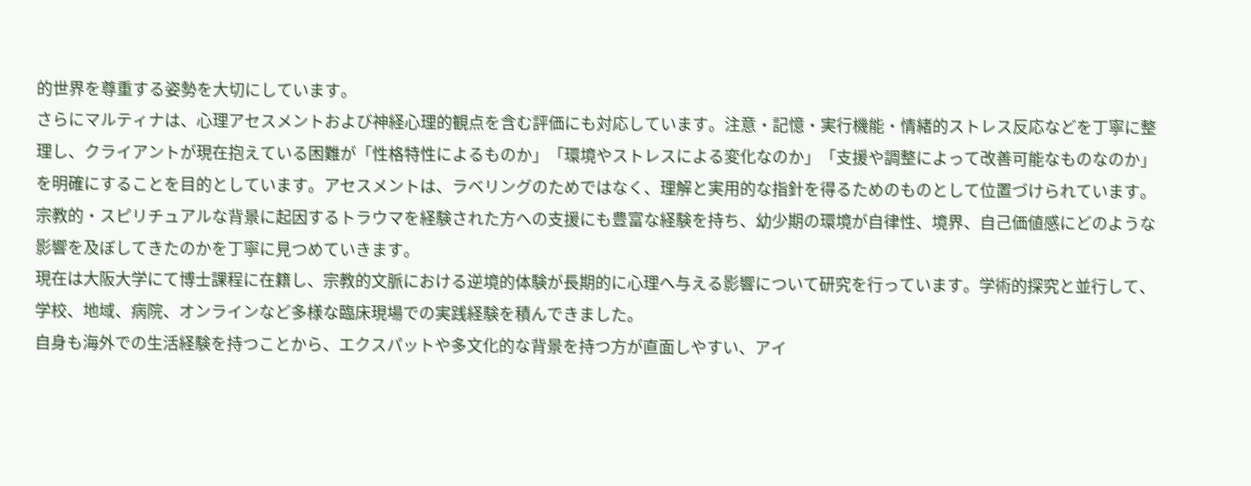的世界を尊重する姿勢を大切にしています。
さらにマルティナは、心理アセスメントおよび神経心理的観点を含む評価にも対応しています。注意・記憶・実行機能・情緒的ストレス反応などを丁寧に整理し、クライアントが現在抱えている困難が「性格特性によるものか」「環境やストレスによる変化なのか」「支援や調整によって改善可能なものなのか」を明確にすることを目的としています。アセスメントは、ラベリングのためではなく、理解と実用的な指針を得るためのものとして位置づけられています。
宗教的・スピリチュアルな背景に起因するトラウマを経験された方への支援にも豊富な経験を持ち、幼少期の環境が自律性、境界、自己価値感にどのような影響を及ぼしてきたのかを丁寧に見つめていきます。
現在は大阪大学にて博士課程に在籍し、宗教的文脈における逆境的体験が長期的に心理へ与える影響について研究を行っています。学術的探究と並行して、学校、地域、病院、オンラインなど多様な臨床現場での実践経験を積んできました。
自身も海外での生活経験を持つことから、エクスパットや多文化的な背景を持つ方が直面しやすい、アイ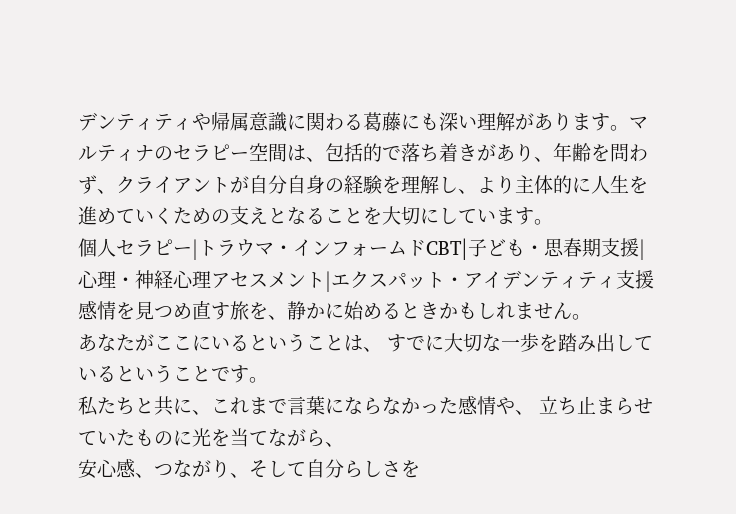デンティティや帰属意識に関わる葛藤にも深い理解があります。マルティナのセラピー空間は、包括的で落ち着きがあり、年齢を問わず、クライアントが自分自身の経験を理解し、より主体的に人生を進めていくための支えとなることを大切にしています。
個人セラピー|トラウマ・インフォームドCBT|子ども・思春期支援|心理・神経心理アセスメント|エクスパット・アイデンティティ支援
感情を見つめ直す旅を、静かに始めるときかもしれません。
あなたがここにいるということは、 すでに大切な一歩を踏み出しているということです。
私たちと共に、これまで言葉にならなかった感情や、 立ち止まらせていたものに光を当てながら、
安心感、つながり、そして自分らしさを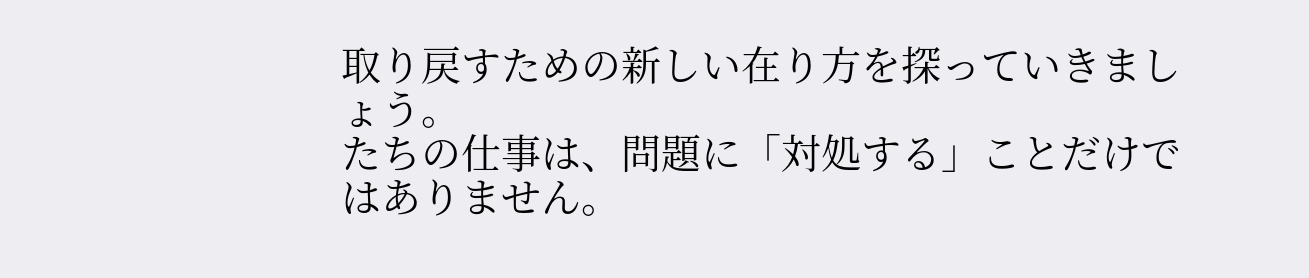取り戻すための新しい在り方を探っていきましょう。
たちの仕事は、問題に「対処する」ことだけではありません。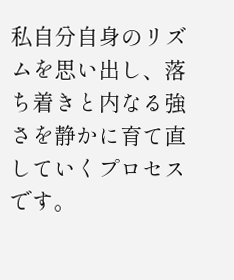私自分自身のリズムを思い出し、落ち着きと内なる強さを静かに育て直していくプロセスです。